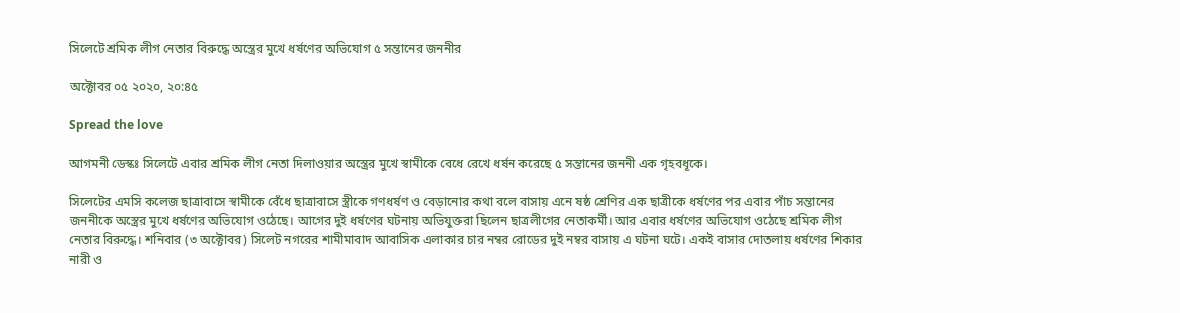সিলেটে শ্রমিক লীগ নেতার বিরুদ্ধে অস্ত্রের মুখে ধর্ষণের অভিযোগ ৫ সন্তানের জননীর

অক্টোবর ০৫ ২০২০, ২০:৪৫

Spread the love

আগমনী ডেস্কঃ সিলেটে এবার শ্রমিক লীগ নেতা দিলাওয়ার অস্ত্রের মুখে স্বামীকে বেধে রেখে ধর্ষন করেছে ৫ সন্তানের জননী এক গৃহবধূকে।

সিলেটের এমসি কলেজ ছাত্রাবাসে স্বামীকে বেঁধে ছাত্রাবাসে স্ত্রীকে গণধর্ষণ ও বেড়ানোর কথা বলে বাসায় এনে ষষ্ঠ শ্রেণির এক ছাত্রীকে ধর্ষণের পর এবার পাঁচ সন্তানের জননীকে অস্ত্রের মুখে ধর্ষণের অভিযোগ ওঠেছে। আগের দুই ধর্ষণের ঘটনায় অভিযুক্তরা ছিলেন ছাত্রলীগের নেতাকর্মী। আর এবার ধর্ষণের অভিযোগ ওঠেছে শ্রমিক লীগ নেতার বিরুদ্ধে। শনিবার (৩ অক্টোবর) সিলেট নগরের শামীমাবাদ আবাসিক এলাকার চার নম্বর রোডের দুই নম্বর বাসায় এ ঘটনা ঘটে। একই বাসার দোতলায় ধর্ষণের শিকার নারী ও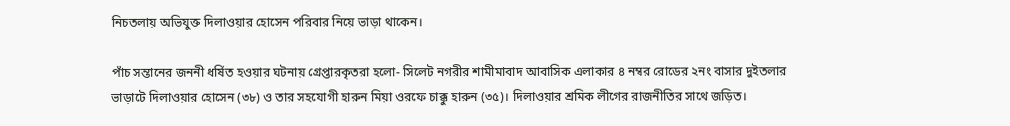নিচতলায় অভিযুক্ত দিলাওয়ার হোসেন পরিবার নিয়ে ভাড়া থাকেন।

পাঁচ সন্তানের জননী ধর্ষিত হওয়ার ঘটনায় গ্রেপ্তারকৃতরা হলো- সিলেট নগরীর শামীমাবাদ আবাসিক এলাকার ৪ নম্বর রোডের ২নং বাসার দুইতলার ভাড়াটে দিলাওয়ার হোসেন (৩৮) ও তার সহযোগী হারুন মিয়া ওরফে চাক্কু হারুন (৩৫)। দিলাওয়ার শ্রমিক লীগের রাজনীতির সাথে জড়িত।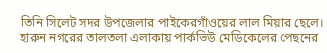তিনি সিলেট সদর উপজেলার পাইকেরগাঁওয়ের লাল মিয়ার ছেলে। হারুন নগরের তালতলা এলাকায় পার্কভিউ মেডিকেলের পেছনের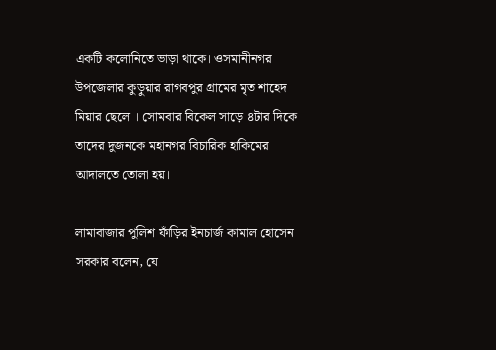একটি কলোনিতে ভাড়া থাকে। ওসমানীনগর উপজেলার কুড়ুয়ার রাগবপুর গ্রামের মৃত শাহেদ মিয়ার ছেলে । সোমবার বিকেল সাড়ে ৪টার দিকে তাদের দুজনকে মহানগর বিচারিক হাকিমের আদালতে তোলা হয়।

লামাবাজার পুলিশ ফাঁড়ির ইনচার্জ কামাল হোসেন সরকার বলেন, যে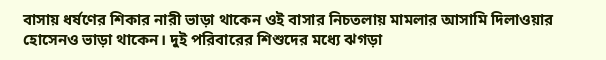বাসায় ধর্ষণের শিকার নারী ভাড়া থাকেন ওই বাসার নিচতলায় মামলার আসামি দিলাওয়ার হোসেনও ভাড়া থাকেন। দুই পরিবারের শিশুদের মধ্যে ঝগড়া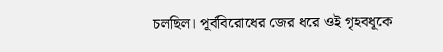চলছিল। পূর্ববিরোধের জের ধরে ওই গৃহবধূকে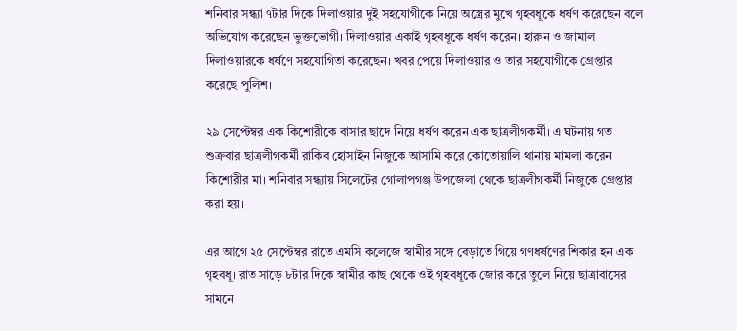শনিবার সন্ধ্যা ৭টার দিকে দিলাওয়ার দুই সহযোগীকে নিয়ে অস্ত্রের মুখে গৃহবধূকে ধর্ষণ করেছেন বলে অভিযোগ করেছেন ভুক্তভোগী। দিলাওয়ার একাই গৃহবধূকে ধর্ষণ করেন। হারুন ও জামাল দিলাওয়ারকে ধর্ষণে সহযোগিতা করেছেন। খবর পেয়ে দিলাওয়ার ও তার সহযোগীকে গ্রেপ্তার করেছে পুলিশ।

২৯ সেপ্টেম্বর এক কিশোরীকে বাসার ছাদে নিয়ে ধর্ষণ করেন এক ছাত্রলীগকর্মী। এ ঘটনায় গত শুক্রবার ছাত্রলীগকর্মী রাকিব হোসাইন নিজুকে আসামি করে কোতোয়ালি থানায় মামলা করেন কিশোরীর মা। শনিবার সন্ধ্যায় সিলেটের গোলাপগঞ্জ উপজেলা থেকে ছাত্রলীগকর্মী নিজুকে গ্রেপ্তার করা হয়।

এর আগে ২৫ সেপ্টেম্বর রাতে এমসি কলেজে স্বামীর সঙ্গে বেড়াতে গিয়ে গণধর্ষণের শিকার হন এক গৃহবধূ। রাত সাড়ে ৮টার দিকে স্বামীর কাছ থেকে ওই গৃহবধূকে জোর করে তুলে নিয়ে ছাত্রাবাসের সামনে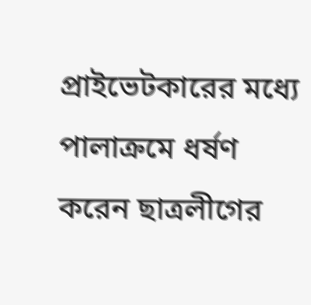প্রাইভেটকারের মধ্যে পালাক্রমে ধর্ষণ করেন ছাত্রলীগের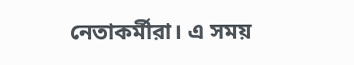নেতাকর্মীরা। এ সময়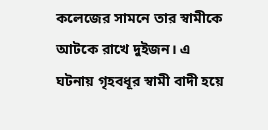কলেজের সামনে তার স্বামীকে আটকে রাখে দুইজন। এ ঘটনায় গৃহবধূর স্বামী বাদী হয়ে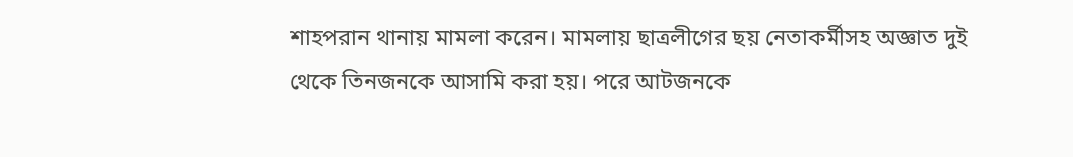শাহপরান থানায় মামলা করেন। মামলায় ছাত্রলীগের ছয় নেতাকর্মীসহ অজ্ঞাত দুই থেকে তিনজনকে আসামি করা হয়। পরে আটজনকে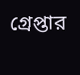গ্রেপ্তার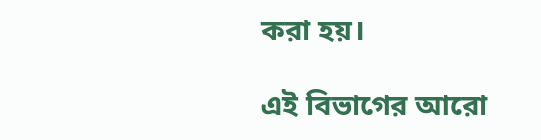করা হয়।

এই বিভাগের আরো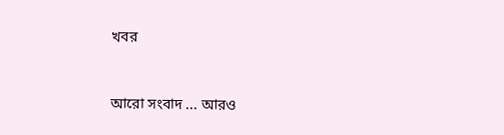খবর


আরো সংবাদ ... আরও